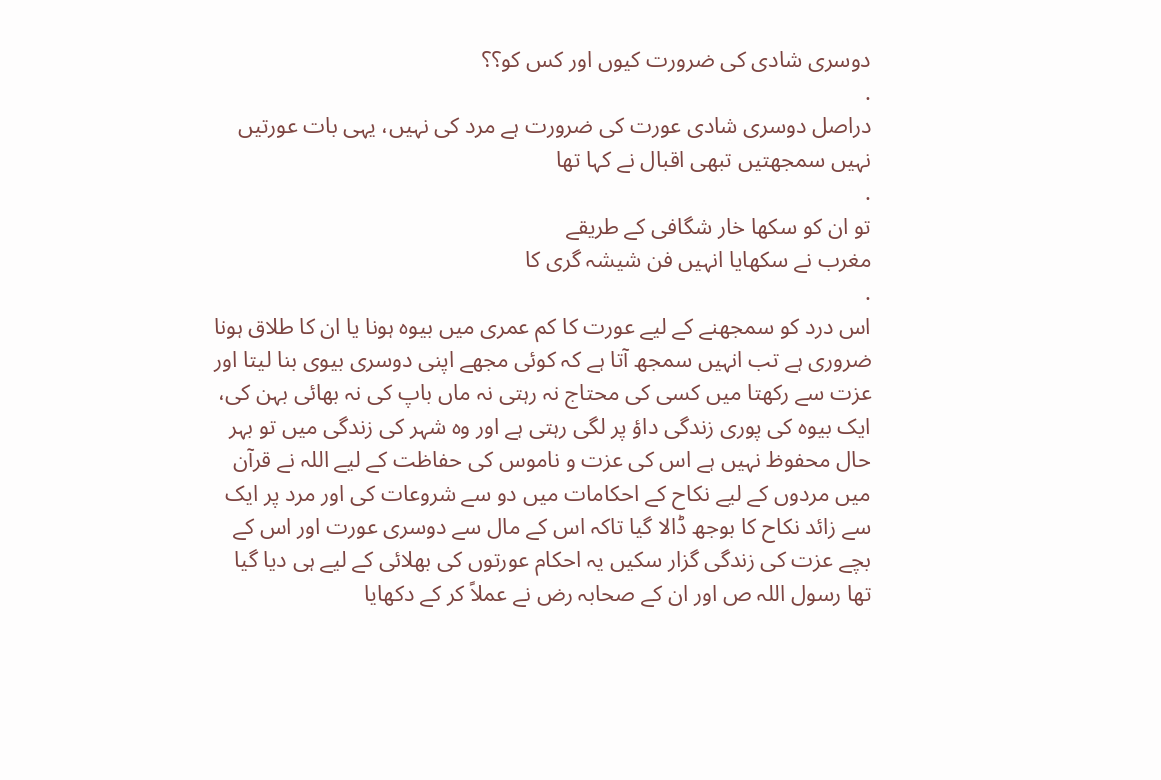دوسری شادی کی ضرورت کیوں اور کس کو؟؟
.
دراصل دوسری شادی عورت کی ضرورت ہے مرد کی نہیں، یہی بات عورتیں نہیں سمجھتیں تبھی اقبال نے کہا تھا
.
تو ان کو سکھا خار شگافی کے طریقے
مغرب نے سکھایا انہیں فن شیشہ گری کا
.
اس درد کو سمجھنے کے لیے عورت کا کم عمری میں بیوہ ہونا یا ان کا طلاق ہونا ضروری ہے تب انہیں سمجھ آتا ہے کہ کوئی مجھے اپنی دوسری بیوی بنا لیتا اور عزت سے رکھتا میں کسی کی محتاج نہ رہتی نہ ماں باپ کی نہ بھائی بہن کی، ایک بیوہ کی پوری زندگی داؤ پر لگی رہتی ہے اور وہ شہر کی زندگی میں تو بہر حال محفوظ نہیں ہے اس کی عزت و ناموس کی حفاظت کے لیے اللہ نے قرآن میں مردوں کے لیے نکاح کے احکامات میں دو سے شروعات کی اور مرد پر ایک سے زائد نکاح کا بوجھ ڈالا گیا تاکہ اس کے مال سے دوسری عورت اور اس کے بچے عزت کی زندگی گزار سکیں یہ احکام عورتوں کی بھلائی کے لیے ہی دیا گیا تھا رسول اللہ ص اور ان کے صحابہ رض نے عملاً کر کے دکھایا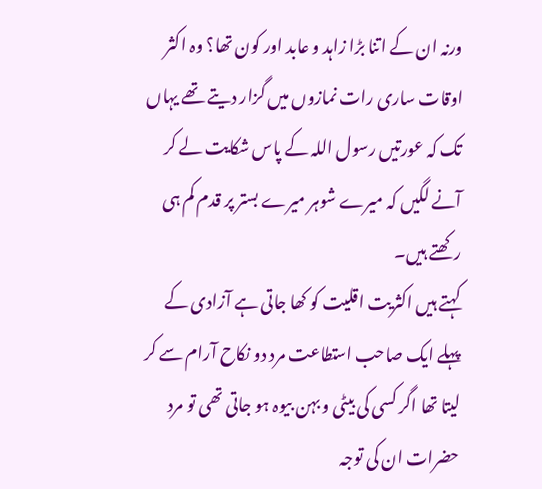ورنہ ان کے اتنا بڑا زاہد و عابد اور کون تھا؟ وہ اکثر اوقات ساری رات نمازوں میں گزار دیتے تھے یہاں تک کہ عورتیں رسول اللہ کے پاس شکایت لے کر آنے لگیں کہ میرے شوہر میرے بستر پر قدم کم ہی رکھتے ہیں۔
کہتے ہیں اکثریت اقلیت کو کھا جاتی ہے آزادی کے پہلے ایک صاحب استطاعت مرد دو نکاح آرام سے کر لیتا تھا اگر کسی کی بیٹی و بہن بیوہ ہو جاتی تھی تو مرد حضرات ان کی توجہ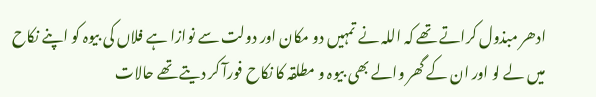ادھر مبذول کراتے تھے کہ اللہ نے تمہیں دو مکان اور دولت سے نوازا ہے فلاں کی بیوہ کو اپنے نکاح میں لے لو اور ان کے گھر والے بھی بیوہ و مطلقہ کا نکاح فورآ کر دیتے تھے حالات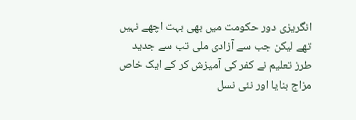انگریزی دور حکومت میں بھی بہت اچھے نہیں تھے لیکن جب سے آزادی ملی تب سے جدید طرز تعلیم نے کفر کی آمیزش کر کے ایک خاص مزاج بنایا اور نئی نسل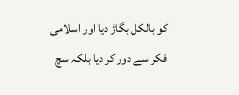کو بالکل بگاڑ دیا اور اسلامی فکر سے دور کر دیا بلکہ سچ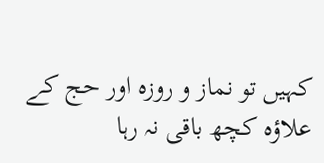کہیں تو نماز و روزہ اور حج کے علاؤہ کچھ باقی نہ رہا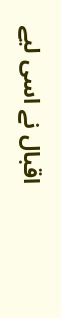اقبال نے اسی لیے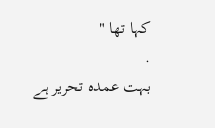کہا تھا "
.
بہت عمدہ تحریر ہے